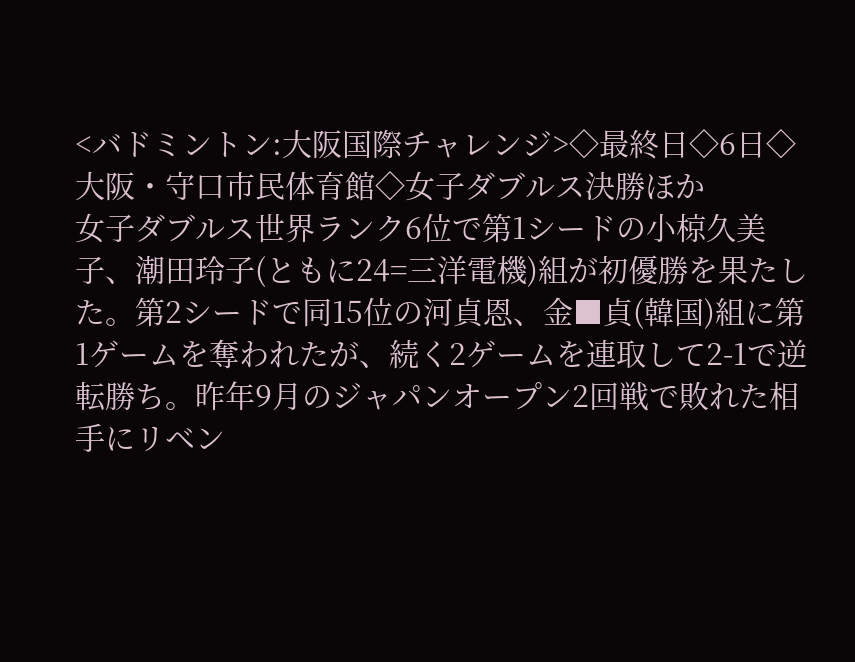<バドミントン:大阪国際チャレンジ>◇最終日◇6日◇大阪・守口市民体育館◇女子ダブルス決勝ほか
女子ダブルス世界ランク6位で第1シードの小椋久美子、潮田玲子(ともに24=三洋電機)組が初優勝を果たした。第2シードで同15位の河貞恩、金■貞(韓国)組に第1ゲームを奪われたが、続く2ゲームを連取して2-1で逆転勝ち。昨年9月のジャパンオープン2回戦で敗れた相手にリベン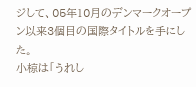ジして、05年10月のデンマークオープン以来3個目の国際タイトルを手にした。
小椋は「うれし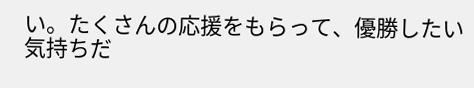い。たくさんの応援をもらって、優勝したい気持ちだ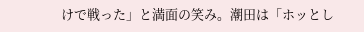けで戦った」と満面の笑み。潮田は「ホッとし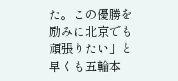た。この優勝を励みに北京でも頑張りたい」と早くも五輪本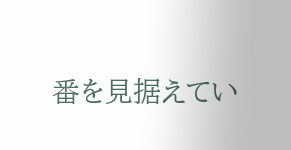番を見据えてい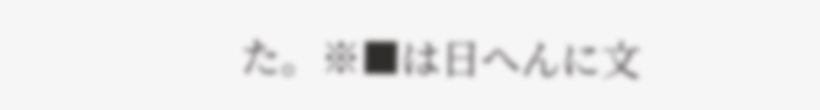た。※■は日へんに文